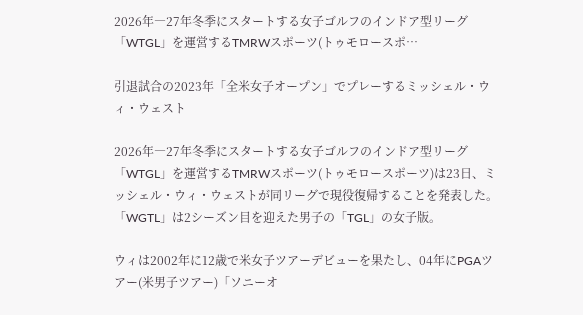2026年―27年冬季にスタートする女子ゴルフのインドア型リーグ「WTGL」を運営するTMRWスポーツ(トゥモロースポ…

引退試合の2023年「全米女子オープン」でプレーするミッシェル・ウィ・ウェスト

2026年―27年冬季にスタートする女子ゴルフのインドア型リーグ「WTGL」を運営するTMRWスポーツ(トゥモロースポーツ)は23日、ミッシェル・ウィ・ウェストが同リーグで現役復帰することを発表した。「WGTL」は2シーズン目を迎えた男子の「TGL」の女子版。

ウィは2002年に12歳で米女子ツアーデビューを果たし、04年にPGAツアー(米男子ツアー)「ソニーオ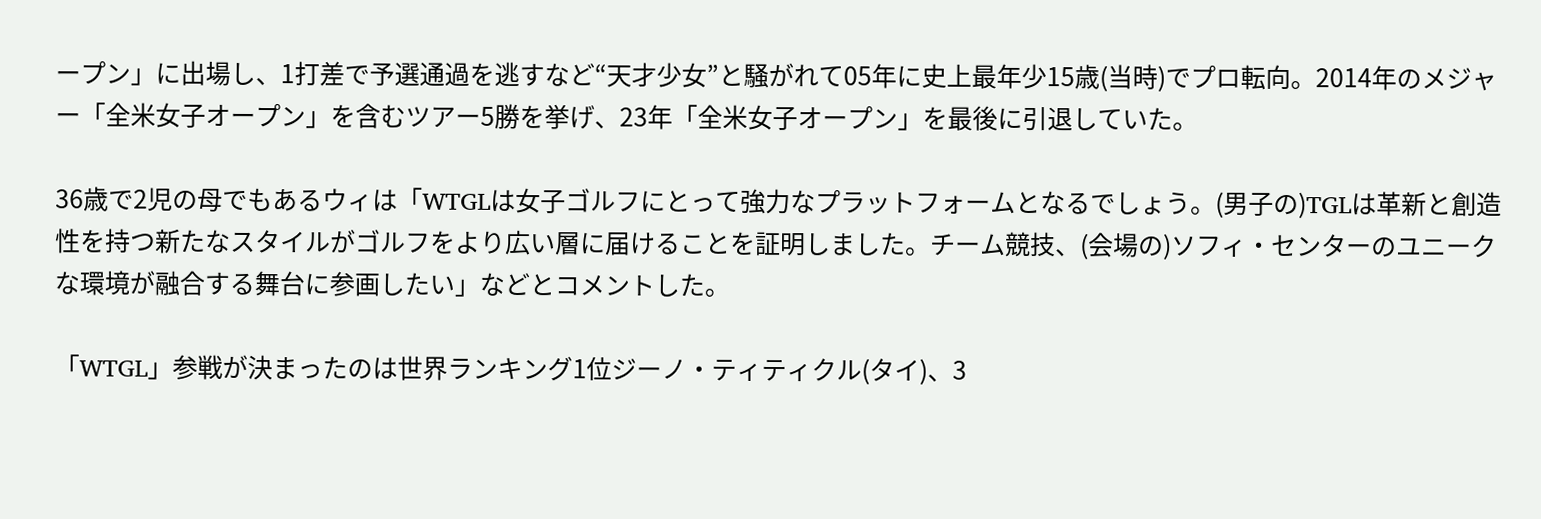ープン」に出場し、1打差で予選通過を逃すなど“天才少女”と騒がれて05年に史上最年少15歳(当時)でプロ転向。2014年のメジャー「全米女子オープン」を含むツアー5勝を挙げ、23年「全米女子オープン」を最後に引退していた。

36歳で2児の母でもあるウィは「WTGLは女子ゴルフにとって強力なプラットフォームとなるでしょう。(男子の)TGLは革新と創造性を持つ新たなスタイルがゴルフをより広い層に届けることを証明しました。チーム競技、(会場の)ソフィ・センターのユニークな環境が融合する舞台に参画したい」などとコメントした。

「WTGL」参戦が決まったのは世界ランキング1位ジーノ・ティティクル(タイ)、3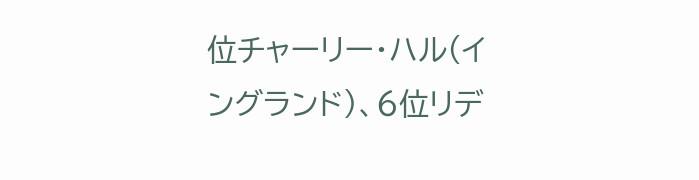位チャーリー・ハル(イングランド)、6位リデ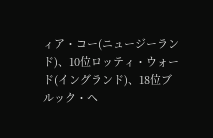ィア・コー(ニュージーランド)、10位ロッティ・ウォード(イングランド)、18位ブルック・ヘ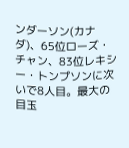ンダーソン(カナダ)、65位ローズ・チャン、83位レキシー・トンプソンに次いで8人目。最大の目玉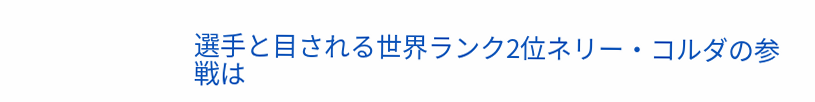選手と目される世界ランク2位ネリー・コルダの参戦は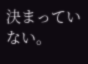決まっていない。